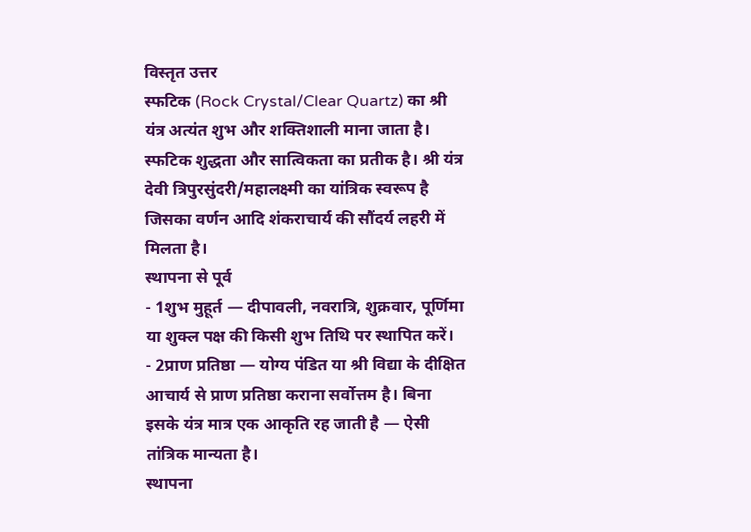विस्तृत उत्तर
स्फटिक (Rock Crystal/Clear Quartz) का श्री यंत्र अत्यंत शुभ और शक्तिशाली माना जाता है। स्फटिक शुद्धता और सात्विकता का प्रतीक है। श्री यंत्र देवी त्रिपुरसुंदरी/महालक्ष्मी का यांत्रिक स्वरूप है जिसका वर्णन आदि शंकराचार्य की सौंदर्य लहरी में मिलता है।
स्थापना से पूर्व
- 1शुभ मुहूर्त — दीपावली, नवरात्रि, शुक्रवार, पूर्णिमा या शुक्ल पक्ष की किसी शुभ तिथि पर स्थापित करें।
- 2प्राण प्रतिष्ठा — योग्य पंडित या श्री विद्या के दीक्षित आचार्य से प्राण प्रतिष्ठा कराना सर्वोत्तम है। बिना इसके यंत्र मात्र एक आकृति रह जाती है — ऐसी तांत्रिक मान्यता है।
स्थापना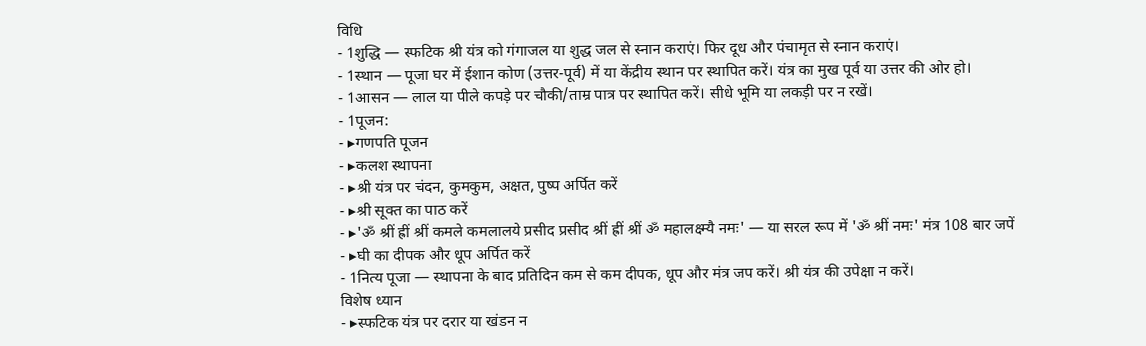विधि
- 1शुद्धि — स्फटिक श्री यंत्र को गंगाजल या शुद्ध जल से स्नान कराएं। फिर दूध और पंचामृत से स्नान कराएं।
- 1स्थान — पूजा घर में ईशान कोण (उत्तर-पूर्व) में या केंद्रीय स्थान पर स्थापित करें। यंत्र का मुख पूर्व या उत्तर की ओर हो।
- 1आसन — लाल या पीले कपड़े पर चौकी/ताम्र पात्र पर स्थापित करें। सीधे भूमि या लकड़ी पर न रखें।
- 1पूजन:
- ▸गणपति पूजन
- ▸कलश स्थापना
- ▸श्री यंत्र पर चंदन, कुमकुम, अक्षत, पुष्प अर्पित करें
- ▸श्री सूक्त का पाठ करें
- ▸'ॐ श्रीं ह्रीं श्रीं कमले कमलालये प्रसीद प्रसीद श्रीं ह्रीं श्रीं ॐ महालक्ष्म्यै नमः' — या सरल रूप में 'ॐ श्रीं नमः' मंत्र 108 बार जपें
- ▸घी का दीपक और धूप अर्पित करें
- 1नित्य पूजा — स्थापना के बाद प्रतिदिन कम से कम दीपक, धूप और मंत्र जप करें। श्री यंत्र की उपेक्षा न करें।
विशेष ध्यान
- ▸स्फटिक यंत्र पर दरार या खंडन न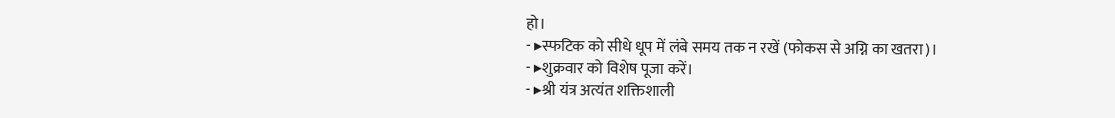हो।
- ▸स्फटिक को सीधे धूप में लंबे समय तक न रखें (फोकस से अग्नि का खतरा)।
- ▸शुक्रवार को विशेष पूजा करें।
- ▸श्री यंत्र अत्यंत शक्तिशाली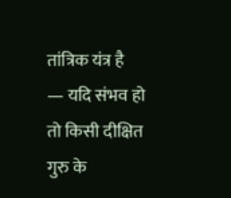तांत्रिक यंत्र है — यदि संभव हो तो किसी दीक्षित गुरु के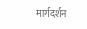मार्गदर्शन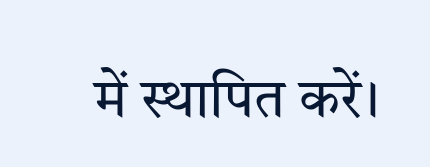में स्थापित करें।